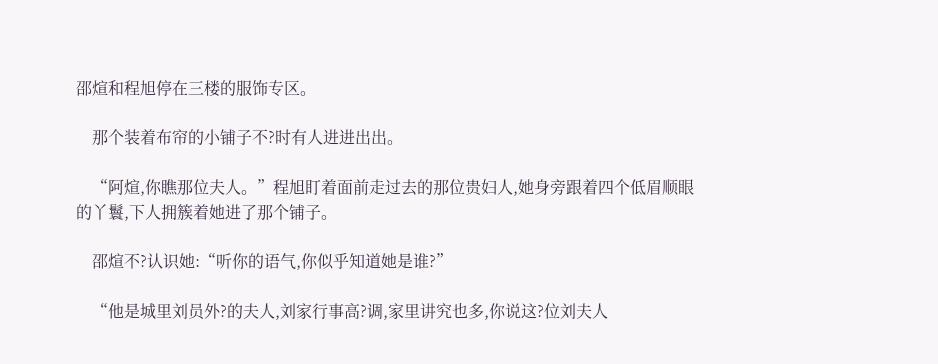邵煊和程旭停在三楼的服饰专区。

    那个装着布帘的小铺子不?时有人进进出出。

    “阿煊,你瞧那位夫人。”程旭盯着面前走过去的那位贵妇人,她身旁跟着四个低眉顺眼的丫鬟,下人拥簇着她进了那个铺子。

    邵煊不?认识她:“听你的语气,你似乎知道她是谁?”

    “他是城里刘员外?的夫人,刘家行事高?调,家里讲究也多,你说这?位刘夫人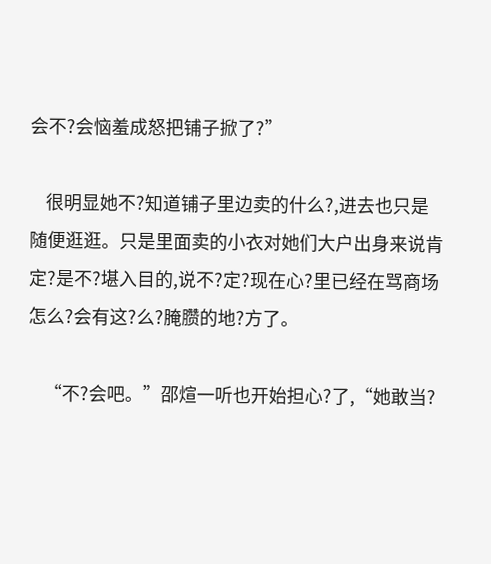会不?会恼羞成怒把铺子掀了?”

    很明显她不?知道铺子里边卖的什么?,进去也只是随便逛逛。只是里面卖的小衣对她们大户出身来说肯定?是不?堪入目的,说不?定?现在心?里已经在骂商场怎么?会有这?么?腌臜的地?方了。

    “不?会吧。”邵煊一听也开始担心?了,“她敢当?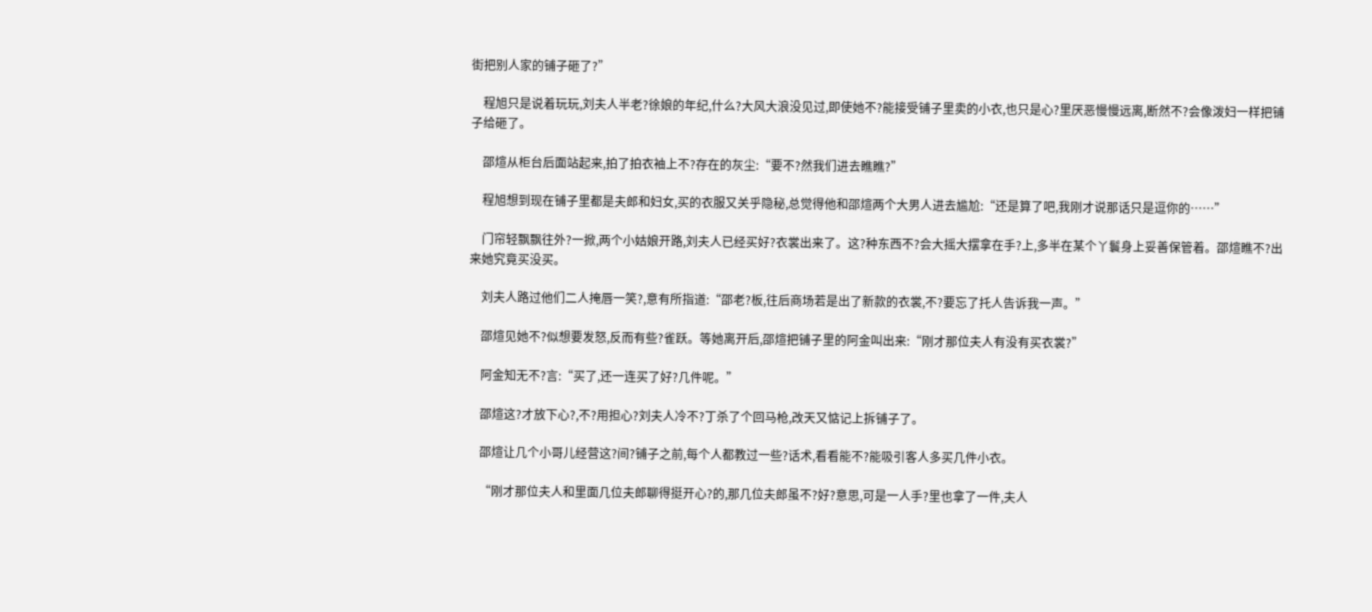街把别人家的铺子砸了?”

    程旭只是说着玩玩,刘夫人半老?徐娘的年纪,什么?大风大浪没见过,即使她不?能接受铺子里卖的小衣,也只是心?里厌恶慢慢远离,断然不?会像泼妇一样把铺子给砸了。

    邵煊从柜台后面站起来,拍了拍衣袖上不?存在的灰尘:“要不?然我们进去瞧瞧?”

    程旭想到现在铺子里都是夫郎和妇女,买的衣服又关乎隐秘,总觉得他和邵煊两个大男人进去尴尬:“还是算了吧,我刚才说那话只是逗你的……”

    门帘轻飘飘往外?一掀,两个小姑娘开路,刘夫人已经买好?衣裳出来了。这?种东西不?会大摇大摆拿在手?上,多半在某个丫鬟身上妥善保管着。邵煊瞧不?出来她究竟买没买。

    刘夫人路过他们二人掩唇一笑?,意有所指道:“邵老?板,往后商场若是出了新款的衣裳,不?要忘了托人告诉我一声。”

    邵煊见她不?似想要发怒,反而有些?雀跃。等她离开后,邵煊把铺子里的阿金叫出来:“刚才那位夫人有没有买衣裳?”

    阿金知无不?言:“买了,还一连买了好?几件呢。”

    邵煊这?才放下心?,不?用担心?刘夫人冷不?丁杀了个回马枪,改天又惦记上拆铺子了。

    邵煊让几个小哥儿经营这?间?铺子之前,每个人都教过一些?话术,看看能不?能吸引客人多买几件小衣。

    “刚才那位夫人和里面几位夫郎聊得挺开心?的,那几位夫郎虽不?好?意思,可是一人手?里也拿了一件,夫人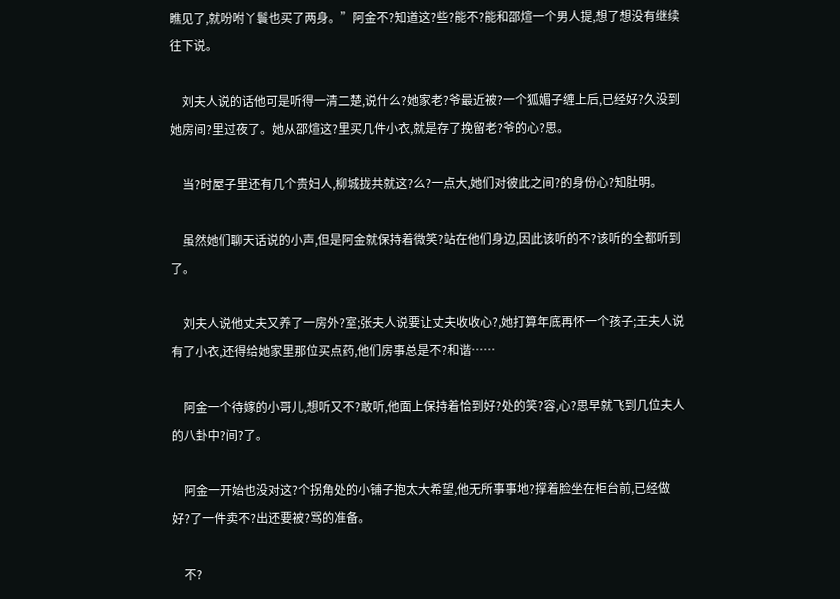瞧见了,就吩咐丫鬟也买了两身。”阿金不?知道这?些?能不?能和邵煊一个男人提,想了想没有继续往下说。

    刘夫人说的话他可是听得一清二楚,说什么?她家老?爷最近被?一个狐媚子缠上后,已经好?久没到她房间?里过夜了。她从邵煊这?里买几件小衣,就是存了挽留老?爷的心?思。

    当?时屋子里还有几个贵妇人,柳城拢共就这?么?一点大,她们对彼此之间?的身份心?知肚明。

    虽然她们聊天话说的小声,但是阿金就保持着微笑?站在他们身边,因此该听的不?该听的全都听到了。

    刘夫人说他丈夫又养了一房外?室;张夫人说要让丈夫收收心?,她打算年底再怀一个孩子;王夫人说有了小衣,还得给她家里那位买点药,他们房事总是不?和谐……

    阿金一个待嫁的小哥儿,想听又不?敢听,他面上保持着恰到好?处的笑?容,心?思早就飞到几位夫人的八卦中?间?了。

    阿金一开始也没对这?个拐角处的小铺子抱太大希望,他无所事事地?撑着脸坐在柜台前,已经做好?了一件卖不?出还要被?骂的准备。

    不?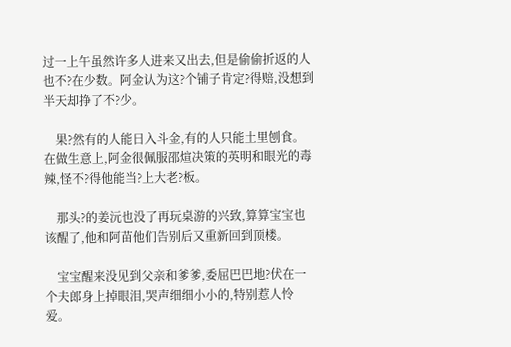过一上午虽然许多人进来又出去,但是偷偷折返的人也不?在少数。阿金认为这?个铺子肯定?得赔,没想到半天却挣了不?少。

    果?然有的人能日入斗金,有的人只能土里刨食。在做生意上,阿金很佩服邵煊决策的英明和眼光的毒辣,怪不?得他能当?上大老?板。

    那头?的姜沅也没了再玩桌游的兴致,算算宝宝也该醒了,他和阿苗他们告别后又重新回到顶楼。

    宝宝醒来没见到父亲和爹爹,委屈巴巴地?伏在一个夫郎身上掉眼泪,哭声细细小小的,特别惹人怜爱。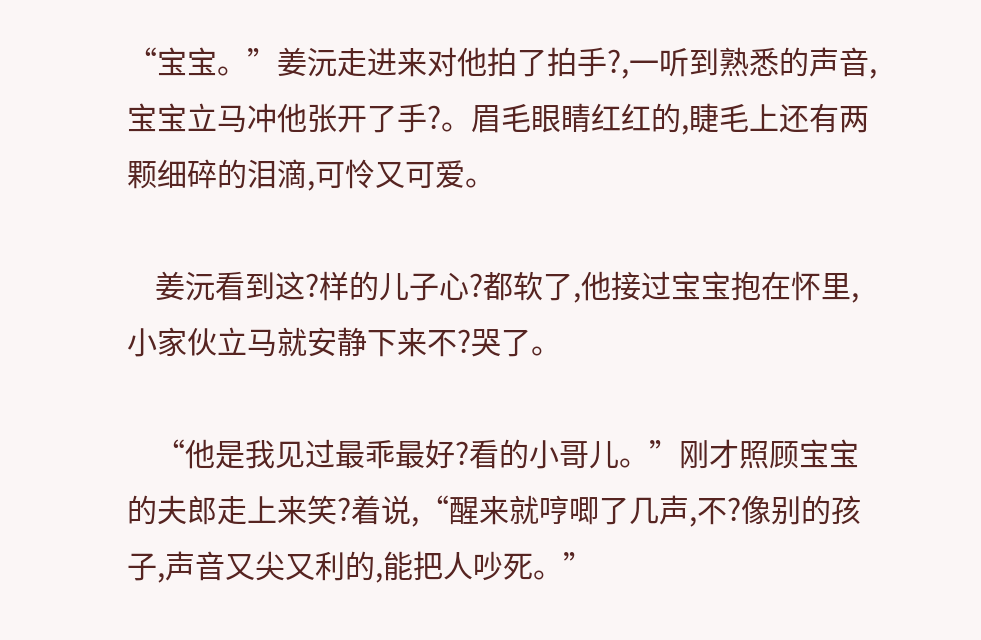“宝宝。”姜沅走进来对他拍了拍手?,一听到熟悉的声音,宝宝立马冲他张开了手?。眉毛眼睛红红的,睫毛上还有两颗细碎的泪滴,可怜又可爱。

    姜沅看到这?样的儿子心?都软了,他接过宝宝抱在怀里,小家伙立马就安静下来不?哭了。

    “他是我见过最乖最好?看的小哥儿。”刚才照顾宝宝的夫郎走上来笑?着说,“醒来就哼唧了几声,不?像别的孩子,声音又尖又利的,能把人吵死。”